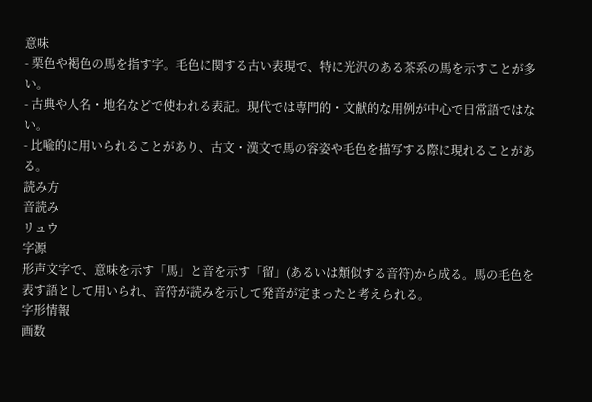意味
- 栗色や褐色の馬を指す字。毛色に関する古い表現で、特に光沢のある茶系の馬を示すことが多い。
- 古典や人名・地名などで使われる表記。現代では専門的・文献的な用例が中心で日常語ではない。
- 比喩的に用いられることがあり、古文・漢文で馬の容姿や毛色を描写する際に現れることがある。
読み方
音読み
リュウ
字源
形声文字で、意味を示す「馬」と音を示す「留」(あるいは類似する音符)から成る。馬の毛色を表す語として用いられ、音符が読みを示して発音が定まったと考えられる。
字形情報
画数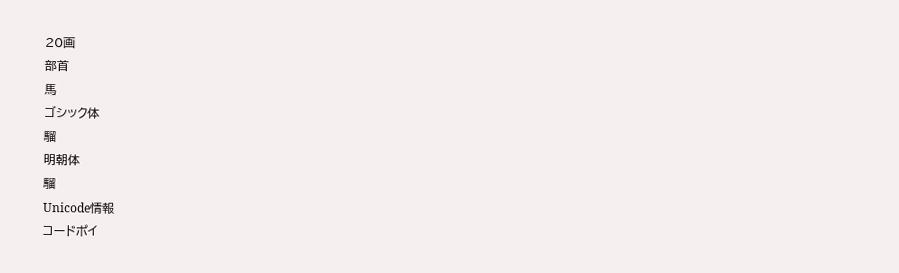20画
部首
馬
ゴシック体
騮
明朝体
騮
Unicode情報
コードポイ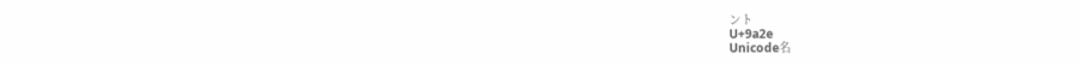ント
U+9a2e
Unicode名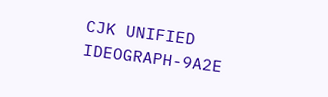CJK UNIFIED IDEOGRAPH-9A2E